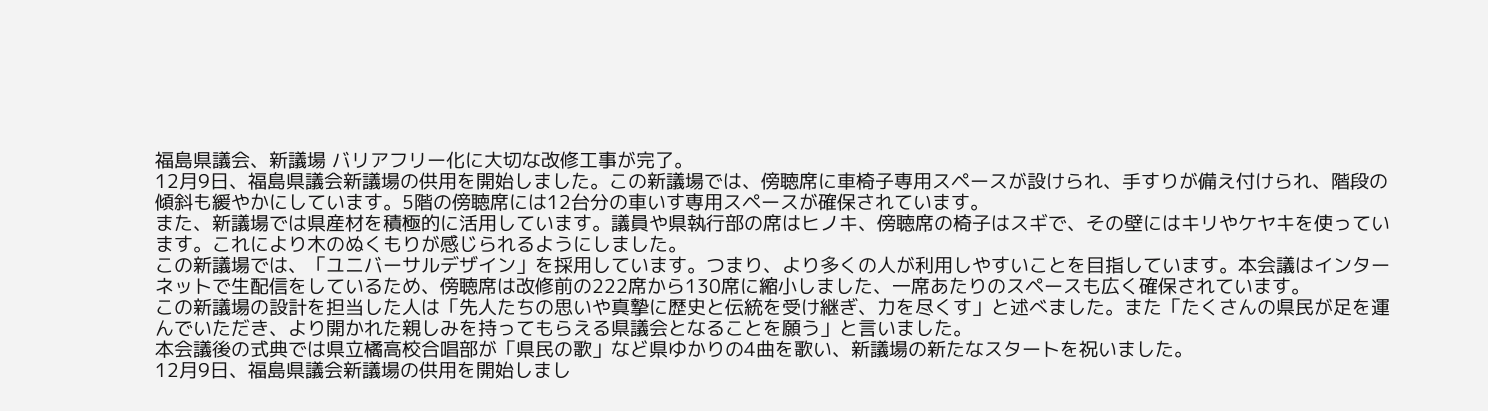福島県議会、新議場 バリアフリー化に大切な改修工事が完了。
12月9日、福島県議会新議場の供用を開始しました。この新議場では、傍聴席に車椅子専用スペースが設けられ、手すりが備え付けられ、階段の傾斜も緩やかにしています。5階の傍聴席には12台分の車いす専用スペースが確保されています。
また、新議場では県産材を積極的に活用しています。議員や県執行部の席はヒノキ、傍聴席の椅子はスギで、その壁にはキリやケヤキを使っています。これにより木のぬくもりが感じられるようにしました。
この新議場では、「ユニバーサルデザイン」を採用しています。つまり、より多くの人が利用しやすいことを目指しています。本会議はインターネットで生配信をしているため、傍聴席は改修前の222席から130席に縮小しました、一席あたりのスペースも広く確保されています。
この新議場の設計を担当した人は「先人たちの思いや真摯に歴史と伝統を受け継ぎ、力を尽くす」と述べました。また「たくさんの県民が足を運んでいただき、より開かれた親しみを持ってもらえる県議会となることを願う」と言いました。
本会議後の式典では県立橘高校合唱部が「県民の歌」など県ゆかりの4曲を歌い、新議場の新たなスタートを祝いました。
12月9日、福島県議会新議場の供用を開始しまし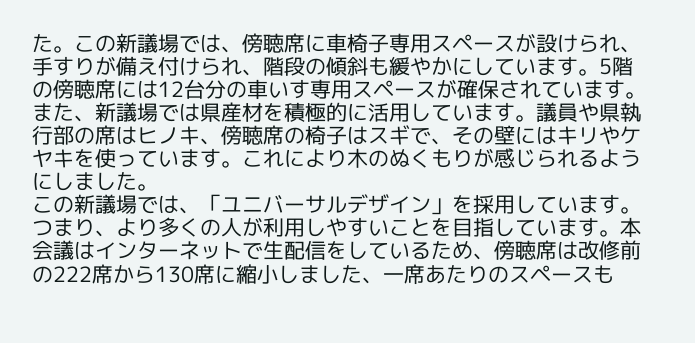た。この新議場では、傍聴席に車椅子専用スペースが設けられ、手すりが備え付けられ、階段の傾斜も緩やかにしています。5階の傍聴席には12台分の車いす専用スペースが確保されています。
また、新議場では県産材を積極的に活用しています。議員や県執行部の席はヒノキ、傍聴席の椅子はスギで、その壁にはキリやケヤキを使っています。これにより木のぬくもりが感じられるようにしました。
この新議場では、「ユニバーサルデザイン」を採用しています。つまり、より多くの人が利用しやすいことを目指しています。本会議はインターネットで生配信をしているため、傍聴席は改修前の222席から130席に縮小しました、一席あたりのスペースも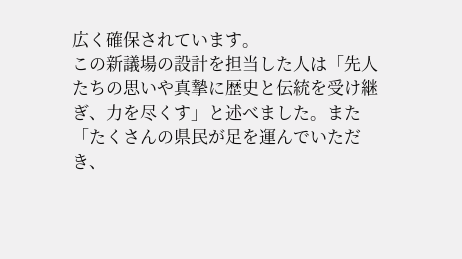広く確保されています。
この新議場の設計を担当した人は「先人たちの思いや真摯に歴史と伝統を受け継ぎ、力を尽くす」と述べました。また「たくさんの県民が足を運んでいただき、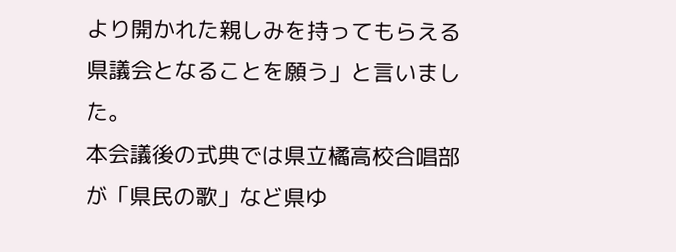より開かれた親しみを持ってもらえる県議会となることを願う」と言いました。
本会議後の式典では県立橘高校合唱部が「県民の歌」など県ゆ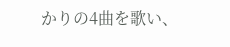かりの4曲を歌い、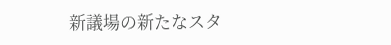新議場の新たなスタ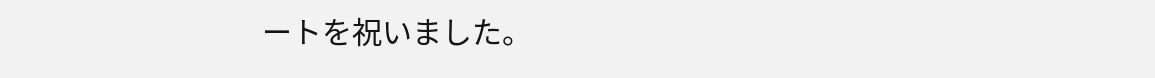ートを祝いました。